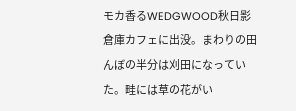モカ香るWEDGWOOD秋日影
倉庫カフェに出没。まわりの田んぼの半分は刈田になっていた。畦には草の花がい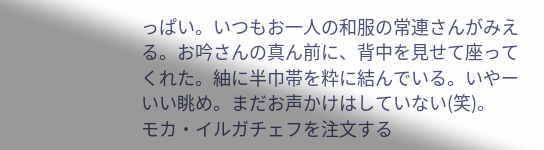っぱい。いつもお一人の和服の常連さんがみえる。お吟さんの真ん前に、背中を見せて座ってくれた。紬に半巾帯を粋に結んでいる。いやーいい眺め。まだお声かけはしていない(笑)。
モカ・イルガチェフを注文する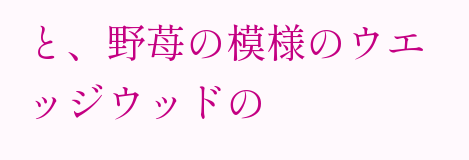と、野苺の模様のウエッジウッドの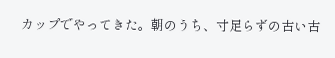カップでやってきた。朝のうち、寸足らずの古い古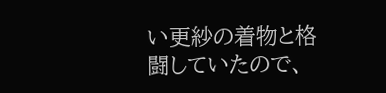い更紗の着物と格闘していたので、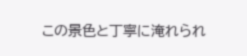この景色と丁寧に淹れられ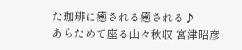た珈琲に癒される癒される♪
あらためて座る山々秋収 宮津昭彦